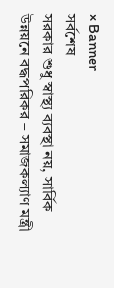× Banner
সর্বশেষ
সরকার শুধু স্বাস্থ্য ব্যবস্থা নয়, সার্বিক উন্নয়নে বদ্ধপরিকর – সমাজকল্যাণ মন্ত্রী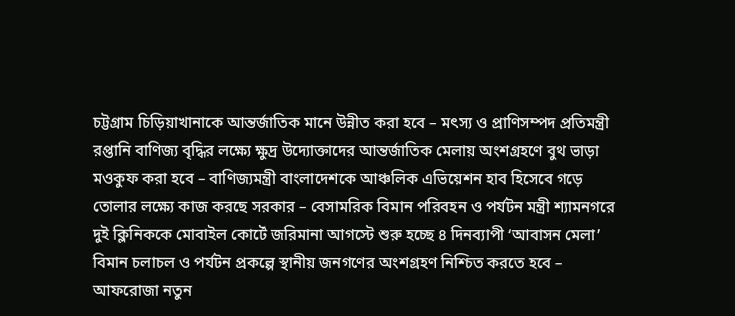চট্টগ্রাম চিড়িয়াখানাকে আন্তর্জাতিক মানে উন্নীত করা হবে – মৎস্য ও প্রাণিসম্পদ প্রতিমন্ত্রী রপ্তানি বাণিজ্য বৃদ্ধির লক্ষ্যে ক্ষুদ্র উদ্যোক্তাদের আন্তর্জাতিক মেলায় অংশগ্রহণে বুথ ভাড়া মওকুফ করা হবে – বাণিজ্যমন্ত্রী বাংলাদেশকে আঞ্চলিক এভিয়েশন হাব হিসেবে গড়ে তোলার লক্ষ্যে কাজ করছে সরকার – বেসামরিক বিমান পরিবহন ও পর্যটন মন্ত্রী শ্যামনগরে দুই ক্লিনিককে মোবাইল কোর্টে জরিমানা আগস্টে শুরু হচ্ছে ৪ দিনব্যাপী ‘আবাসন মেলা’ বিমান চলাচল ও পর্যটন প্রকল্পে স্থানীয় জনগণের অংশগ্রহণ নিশ্চিত করতে হবে – আফরোজা নতুন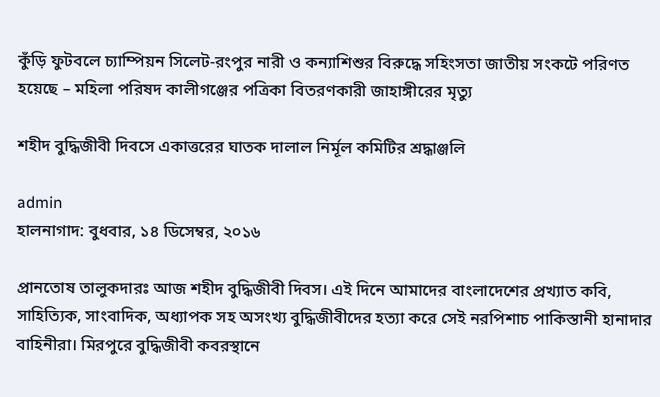কুঁড়ি ফুটবলে চ্যাম্পিয়ন সিলেট-রংপুর নারী ও কন্যাশিশুর বিরুদ্ধে সহিংসতা জাতীয় সংকটে পরিণত হয়েছে – মহিলা পরিষদ কালীগঞ্জের পত্রিকা বিতরণকারী জাহাঙ্গীরের মৃত্যু

শহীদ বুদ্ধিজীবী দিবসে একাত্তরের ঘাতক দালাল নির্মূল কমিটির শ্রদ্ধাঞ্জলি

admin
হালনাগাদ: বুধবার, ১৪ ডিসেম্বর, ২০১৬

প্রানতোষ তালুকদারঃ আজ শহীদ বুদ্ধিজীবী দিবস। এই দিনে আমাদের বাংলাদেশের প্রখ্যাত কবি, সাহিত্যিক, সাংবাদিক, অধ্যাপক সহ অসংখ্য বুদ্ধিজীবীদের হত্যা করে সেই নরপিশাচ পাকিস্তানী হানাদার বাহিনীরা। মিরপুরে বুদ্ধিজীবী কবরস্থানে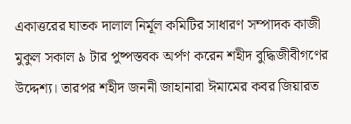একাত্তরের ঘাতক দালাল নির্মূল কমিটির সাধারণ সম্পাদক কাজী মুকুল সকাল ৯ টার পুষ্পস্তবক অর্পণ করেন শহীদ বুদ্ধিজীবীগণের উদ্দেশ্য। তারপর শহীদ জননী জাহানারা ঈমামের কবর জিয়ারত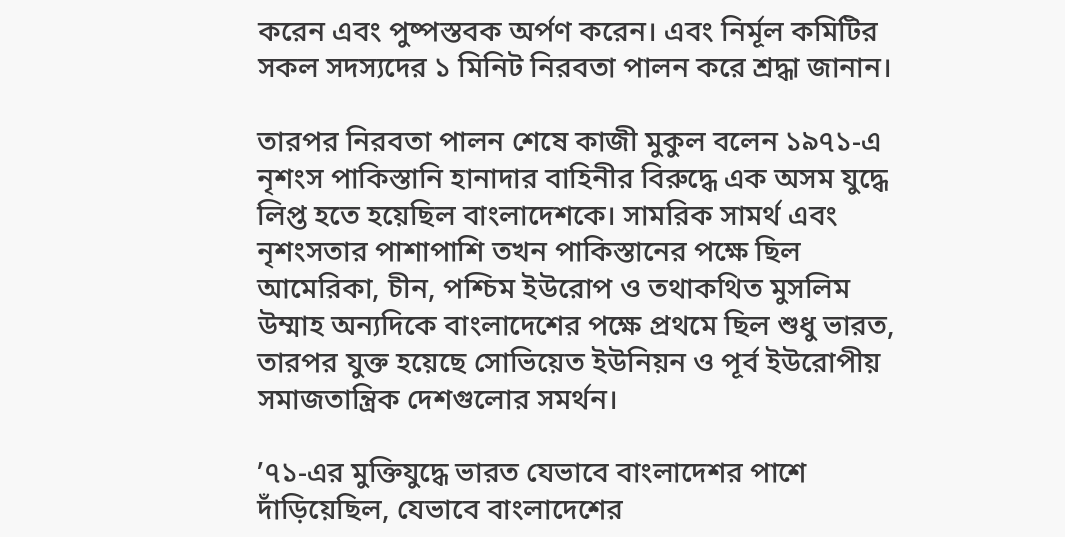করেন এবং পুষ্পস্তবক অর্পণ করেন। এবং নির্মূল কমিটির সকল সদস্যদের ১ মিনিট নিরবতা পালন করে শ্রদ্ধা জানান।

তারপর নিরবতা পালন শেষে কাজী মুকুল বলেন ১৯৭১-এ নৃশংস পাকিস্তানি হানাদার বাহিনীর বিরুদ্ধে এক অসম যুদ্ধে লিপ্ত হতে হয়েছিল বাংলাদেশকে। সামরিক সামর্থ এবং নৃশংসতার পাশাপাশি তখন পাকিস্তানের পক্ষে ছিল আমেরিকা, চীন, পশ্চিম ইউরোপ ও তথাকথিত মুসলিম উম্মাহ অন্যদিকে বাংলাদেশের পক্ষে প্রথমে ছিল শুধু ভারত, তারপর যুক্ত হয়েছে সোভিয়েত ইউনিয়ন ও পূর্ব ইউরোপীয় সমাজতান্ত্রিক দেশগুলোর সমর্থন।

’৭১-এর মুক্তিযুদ্ধে ভারত যেভাবে বাংলাদেশর পাশে দাঁড়িয়েছিল, যেভাবে বাংলাদেশের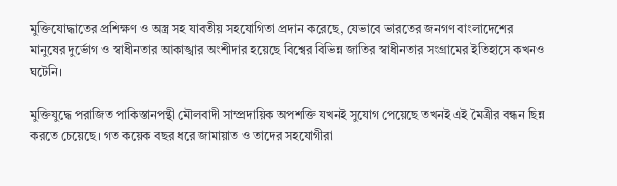মুক্তিযোদ্ধাতের প্রশিক্ষণ ও অস্ত্র সহ যাবতীয় সহযোগিতা প্রদান করেছে, যেভাবে ভারতের জনগণ বাংলাদেশের মানুষের দুর্ভোগ ও স্বাধীনতার আকাঙ্খার অংশীদার হয়েছে বিশ্বের বিভিন্ন জাতির স্বাধীনতার সংগ্রামের ইতিহাসে কখনও ঘটেনি।

মুক্তিযুদ্ধে পরাজিত পাকিস্তানপন্থী মৌলবাদী সাম্প্রদায়িক অপশক্তি যখনই সুযোগ পেয়েছে তখনই এই মৈত্রীর বন্ধন ছিন্ন করতে চেয়েছে। গত কয়েক বছর ধরে জামায়াত ও তাদের সহযোগীরা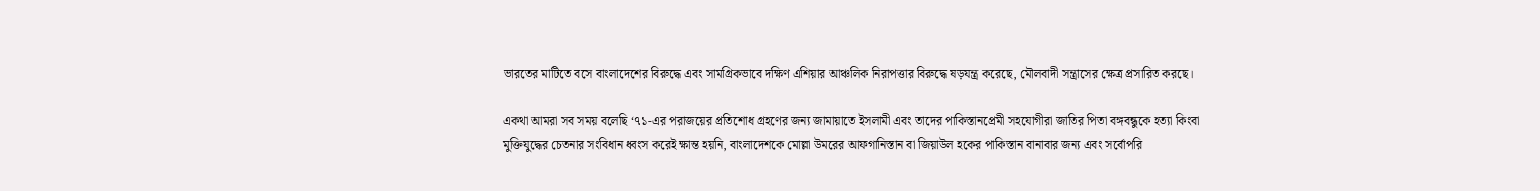ভারতের মাটিতে বসে বাংলাদেশের বিরুদ্ধে এবং সামগ্রিকভাবে দক্ষিণ এশিয়ার আঞ্চলিক নিরাপত্তার বিরুদ্ধে ষড়যন্ত্র করেছে, মৌলবাদী সন্ত্রাসের ক্ষেত্র প্রসারিত করছে।

একথা আমরা সব সময় বলেছি ‘৭১-এর পরাজয়ের প্রতিশোধ গ্রহণের জন্য জামায়াতে ইসলামী এবং তাদের পাকিস্তানপ্রেমী সহযোগীরা জাতির পিতা বঙ্গবন্ধুকে হত্যা কিংবা মুক্তিযুদ্ধের চেতনার সংবিধান ধ্বংস করেই ক্ষান্ত হয়নি, বাংলাদেশকে মোল্লা উমরের আফগানিস্তান বা জিয়াউল হকের পাকিস্তান বানাবার জন্য এবং সর্বোপরি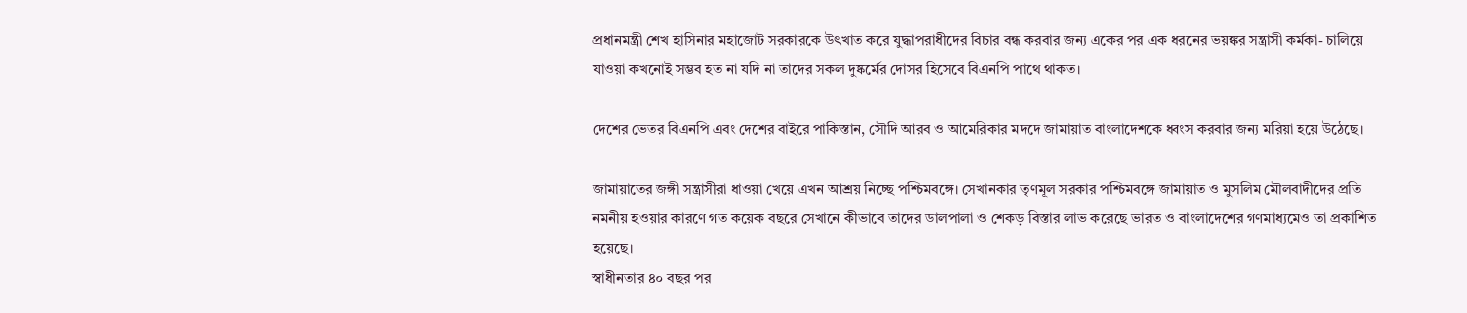প্রধানমন্ত্রী শেখ হাসিনার মহাজোট সরকারকে উৎখাত করে যুদ্ধাপরাধীদের বিচার বন্ধ করবার জন্য একের পর এক ধরনের ভয়ঙ্কর সন্ত্রাসী কর্মকা- চালিয়ে যাওয়া কখনোই সম্ভব হত না যদি না তাদের সকল দুষ্কর্মের দোসর হিসেবে বিএনপি পাথে থাকত।

দেশের ভেতর বিএনপি এবং দেশের বাইরে পাকিস্তান, সৌদি আরব ও আমেরিকার মদদে জামায়াত বাংলাদেশকে ধ্বংস করবার জন্য মরিয়া হয়ে উঠেছে।

জামায়াতের জঙ্গী সন্ত্রাসীরা ধাওয়া খেয়ে এখন আশ্রয় নিচ্ছে পশ্চিমবঙ্গে। সেখানকার তৃণমূল সরকার পশ্চিমবঙ্গে জামায়াত ও মুসলিম মৌলবাদীদের প্রতি নমনীয় হওয়ার কারণে গত কয়েক বছরে সেখানে কীভাবে তাদের ডালপালা ও শেকড় বিস্তার লাভ করেছে ভারত ও বাংলাদেশের গণমাধ্যমেও তা প্রকাশিত হয়েছে।
স্বাধীনতার ৪০ বছর পর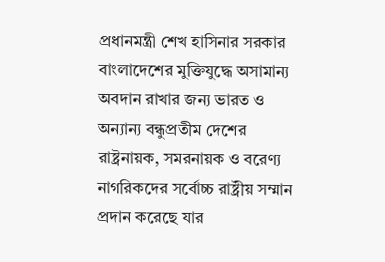প্রধানমন্ত্রী শেখ হাসিনার সরকার বাংলাদেশের মুক্তিযুদ্ধে অসামান্য অবদান রাখার জন্য ভারত ও অন্যান্য বন্ধুপ্রতীম দেশের রাষ্ট্রনায়ক, সমরনায়ক ও বরেণ্য নাগরিকদের সর্বোচ্চ রাষ্ট্রীয় সম্মান প্রদান করেছে যার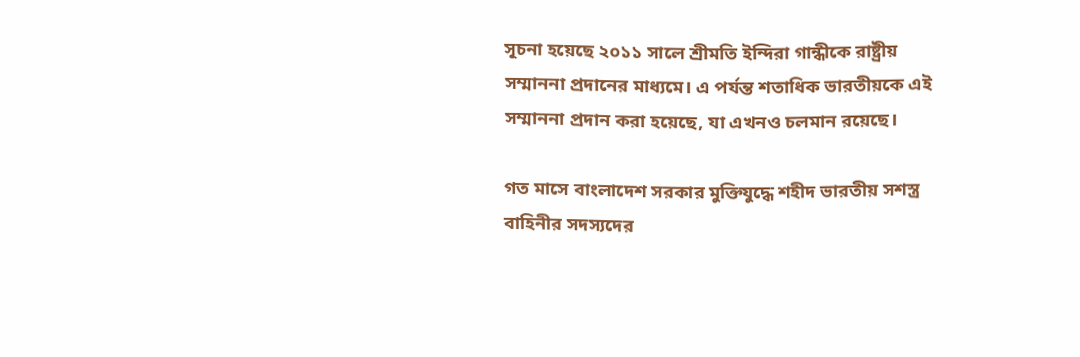সূচনা হয়েছে ২০১১ সালে শ্রীমতি ইন্দিরা গান্ধীকে রাষ্ট্রীয় সম্মাননা প্রদানের মাধ্যমে। এ পর্যন্ত শতাধিক ভারতীয়কে এই সম্মাননা প্রদান করা হয়েছে, যা এখনও চলমান রয়েছে।

গত মাসে বাংলাদেশ সরকার মুক্তিযুদ্ধে শহীদ ভারতীয় সশস্ত্র বাহিনীর সদস্যদের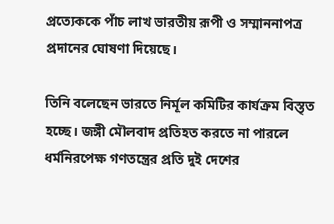প্রত্যেককে পাঁচ লাখ ভারতীয় রূপী ও সম্মাননাপত্র প্রদানের ঘোষণা দিয়েছে।

তিনি বলেছেন ভারতে নির্মূল কমিটির কার্যক্রম বিস্তৃত হচ্ছে। জঙ্গী মৌলবাদ প্রতিহত করতে না পারলে ধর্মনিরপেক্ষ গণতন্ত্রের প্রতি দুই দেশের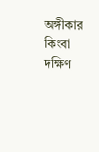অঙ্গীকার কিংবা দক্ষিণ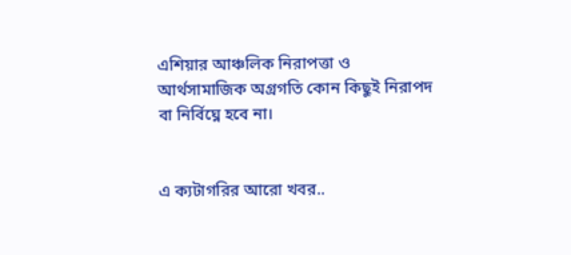এশিয়ার আঞ্চলিক নিরাপত্তা ও আর্থসামাজিক অগ্রগতি কোন কিছুই নিরাপদ বা নির্বিঘ্নে হবে না।


এ ক্যটাগরির আরো খবর..